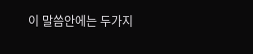이 말씀안에는 두가지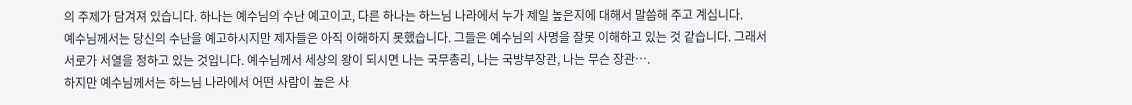의 주제가 담겨져 있습니다. 하나는 예수님의 수난 예고이고, 다른 하나는 하느님 나라에서 누가 제일 높은지에 대해서 말씀해 주고 계십니다.
예수님께서는 당신의 수난을 예고하시지만 제자들은 아직 이해하지 못했습니다. 그들은 예수님의 사명을 잘못 이해하고 있는 것 같습니다. 그래서 서로가 서열을 정하고 있는 것입니다. 예수님께서 세상의 왕이 되시면 나는 국무총리, 나는 국방부장관, 나는 무슨 장관….
하지만 예수님께서는 하느님 나라에서 어떤 사람이 높은 사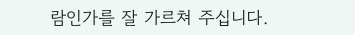람인가를 잘 가르쳐 주십니다.